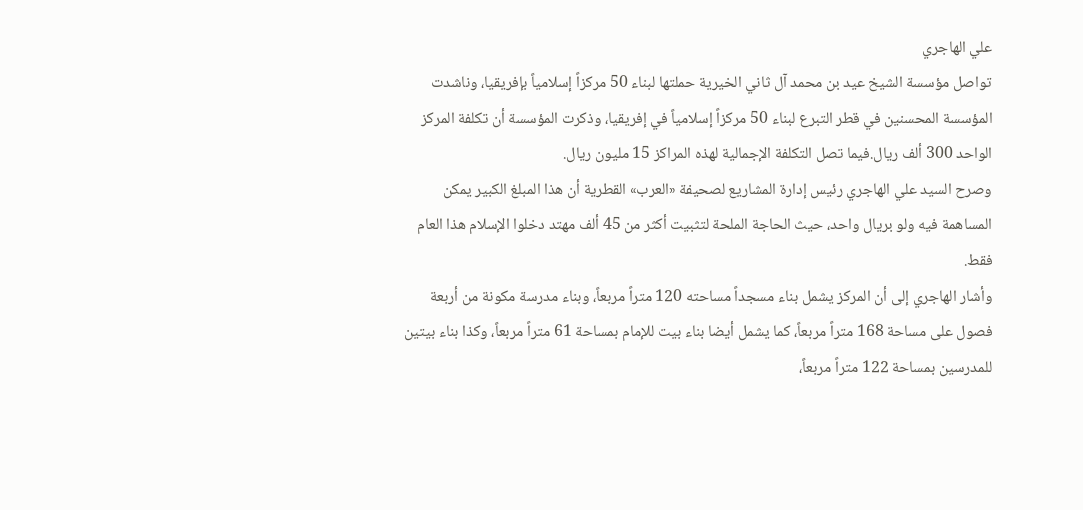علي الهاجري
تواصل مؤسسة الشيخ عيد بن محمد آل ثاني الخيرية حملتها لبناء 50 مركزاً إسلامياً بإفريقيا، وناشدت المؤسسة المحسنين في قطر التبرع لبناء 50 مركزاً إسلامياً في إفريقيا، وذكرت المؤسسة أن تكلفة المركز الواحد 300 ألف ريال.فيما تصل التكلفة الإجمالية لهذه المراكز 15 مليون ريال.
وصرح السيد علي الهاجري رئيس إدارة المشاريع لصحيفة «العرب» القطرية أن هذا المبلغ الكبير يمكن المساهمة فيه ولو بريال واحد، حيث الحاجة الملحة لتثبيت أكثر من 45 ألف مهتد دخلوا الإسلام هذا العام فقط.
وأشار الهاجري إلى أن المركز يشمل بناء مسجداً مساحته 120 متراً مربعاً، وبناء مدرسة مكونة من أربعة فصول على مساحة 168 متراً مربعاً، كما يشمل أيضا بناء بيت للإمام بمساحة 61 متراً مربعاً، وكذا بناء بيتين للمدرسين بمساحة 122 متراً مربعاً،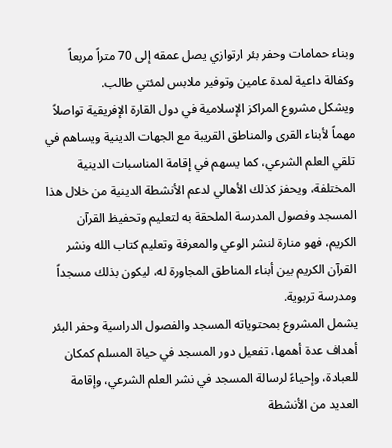وبناء حمامات وحفر بئر ارتوازي يصل عمقه إلى 70 متراً مربعاً وكفالة داعية لمدة عامين وتوفير ملابس لمئتي طالب.
ويشكل مشروع المراكز الإسلامية في دول القارة الإفريقية تواصلاً مهماً لأبناء القرى والمناطق القريبة مع الجهات الدينية ويساهم في تلقي العلم الشرعي، كما يسهم في إقامة المناسبات الدينية المختلفة، ويحفز كذلك الأهالي لدعم الأنشطة الدينية من خلال هذا المسجد وفصول المدرسة الملحقة به لتعليم وتحفيظ القرآن الكريم، فهو منارة لنشر الوعي والمعرفة وتعليم كتاب الله ونشر القرآن الكريم بين أبناء المناطق المجاورة له، ليكون بذلك مسجداً ومدرسة تربوية.
يشمل المشروع بمحتوياته المسجد والفصول الدراسية وحفر البئر أهداف عدة أهمها، تفعيل دور المسجد في حياة المسلم كمكان للعبادة، وإحياءً لرسالة المسجد في نشر العلم الشرعي، وإقامة العديد من الأنشطة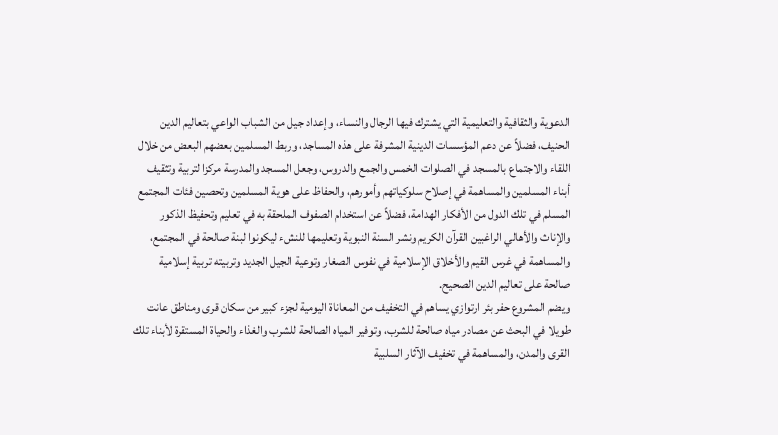الدعوية والثقافية والتعليمية التي يشترك فيها الرجال والنساء، وإعداد جيل من الشباب الواعي بتعاليم الدين الحنيف، فضلاً عن دعم المؤسسات الدينية المشرفة على هذه المساجد، وربط المسلمين بعضهم البعض من خلال اللقاء والاجتماع بالمسجد في الصلوات الخمس والجمع والدروس، وجعل المسجد والمدرسة مركزا لتربية وتثقيف أبناء المسلمين والمساهمة في إصلاح سلوكياتهم وأمورهم، والحفاظ على هوية المسلمين وتحصين فئات المجتمع المسلم في تلك الدول من الأفكار الهدامة، فضلاً عن استخدام الصفوف الملحقة به في تعليم وتحفيظ الذكور والإناث والأهالي الراغبين القرآن الكريم ونشر السنة النبوية وتعليمها للنشء ليكونوا لبنة صالحة في المجتمع، والمساهمة في غرس القيم والأخلاق الإسلامية في نفوس الصغار وتوعية الجيل الجديد وتربيته تربية إسلامية صالحة على تعاليم الدين الصحيح.
ويضم المشروع حفر بئر ارتوازي يساهم في التخفيف من المعاناة اليومية لجزء كبير من سكان قرى ومناطق عانت طويلا في البحث عن مصادر مياه صالحة للشرب، وتوفير المياه الصالحة للشرب والغذاء والحياة المستقرة لأبناء تلك القرى والمدن، والمساهمة في تخفيف الآثار السلبية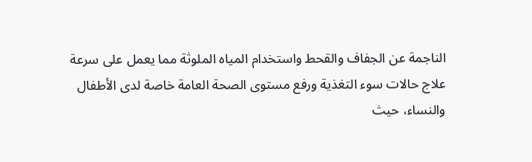الناجمة عن الجفاف والقحط واستخدام المياه الملوثة مما يعمل على سرعة علاج حالات سوء التغذية ورفع مستوى الصحة العامة خاصة لدى الأطفال والنساء، حيث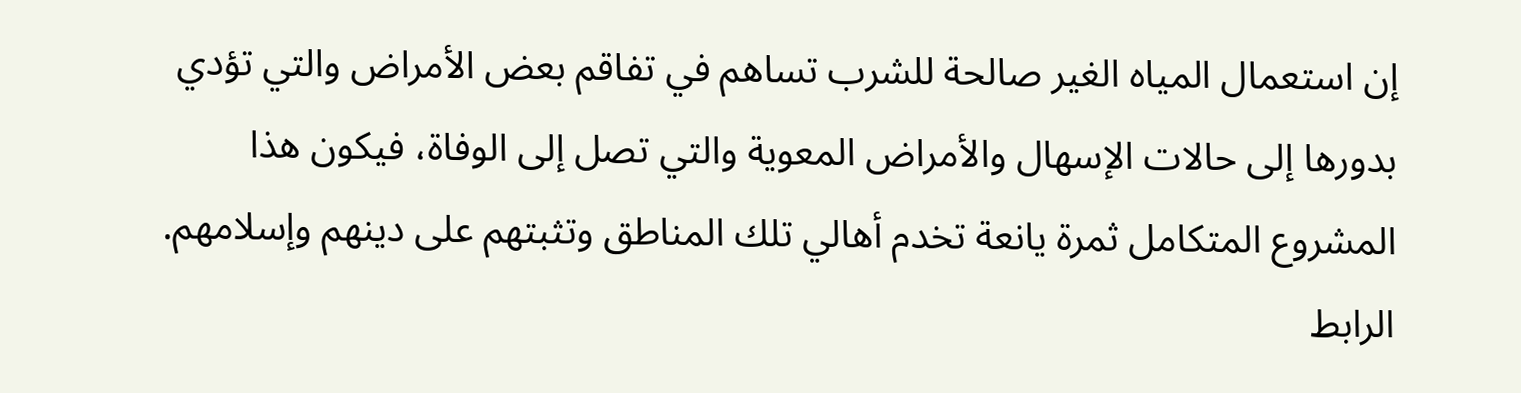إن استعمال المياه الغير صالحة للشرب تساهم في تفاقم بعض الأمراض والتي تؤدي بدورها إلى حالات الإسهال والأمراض المعوية والتي تصل إلى الوفاة، فيكون هذا المشروع المتكامل ثمرة يانعة تخدم أهالي تلك المناطق وتثبتهم على دينهم وإسلامهم.
الرابط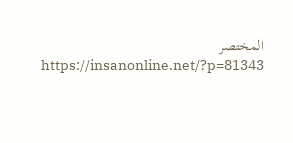المختصر https://insanonline.net/?p=81343